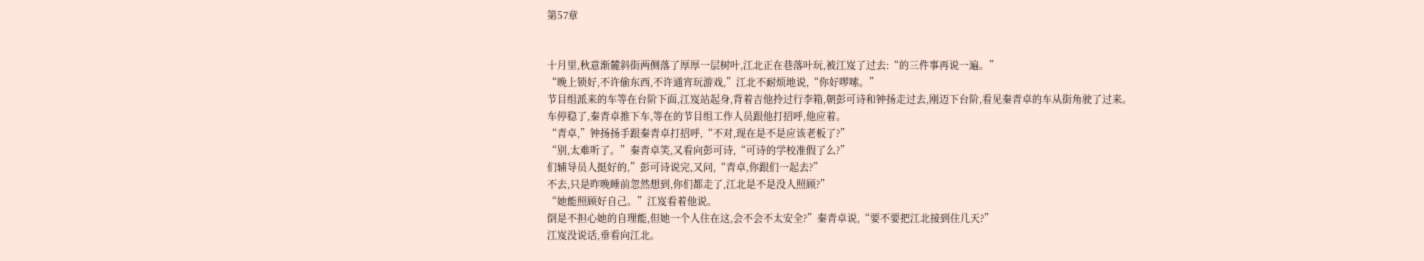第57章


十月里,秋意渐麓斜街两侧落了厚厚一层树叶,江北正在巷落叶玩,被江岌了过去:“的三件事再说一遍。”
“晚上锁好,不许偷东西,不许通宵玩游戏,”江北不耐烦地说,“你好啰嗦。”
节目组派来的车等在台阶下面,江岌站起身,背着吉他拎过行李箱,朝彭可诗和钟扬走过去,刚迈下台阶,看见秦青卓的车从街角驶了过来。
车停稳了,秦青卓推下车,等在的节目组工作人员跟他打招呼,他应着。
“青卓,”钟扬扬手跟秦青卓打招呼,“不对,现在是不是应该老板了?”
“别,太难听了。”秦青卓笑,又看向彭可诗,“可诗的学校准假了么?”
们辅导员人挺好的,”彭可诗说完,又问,“青卓,你跟们一起去?”
不去,只是昨晚睡前忽然想到,你们都走了,江北是不是没人照顾?”
“她能照顾好自己。”江岌看着他说。
倒是不担心她的自理能,但她一个人住在这,会不会不太安全?”秦青卓说,“要不要把江北接到住几天?”
江岌没说话,垂看向江北。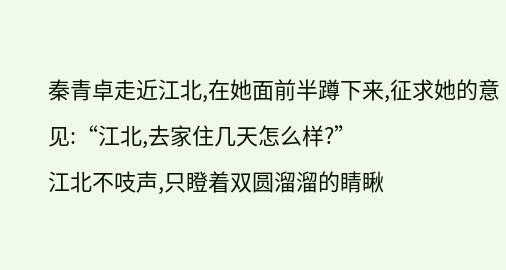秦青卓走近江北,在她面前半蹲下来,征求她的意见:“江北,去家住几天怎么样?”
江北不吱声,只瞪着双圆溜溜的睛瞅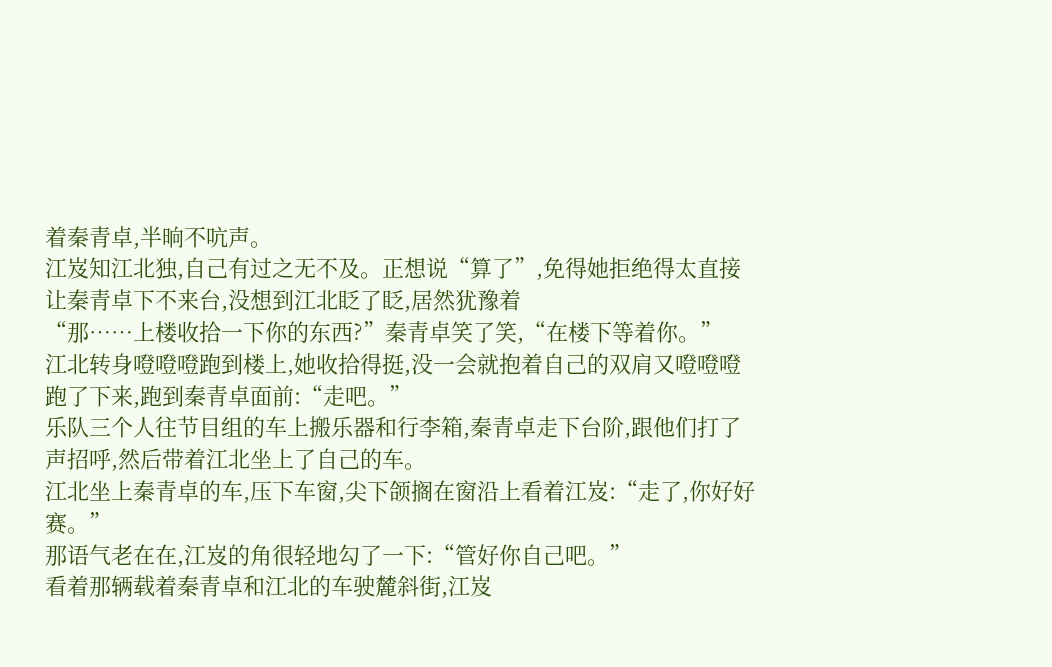着秦青卓,半晌不吭声。
江岌知江北独,自己有过之无不及。正想说“算了”,免得她拒绝得太直接让秦青卓下不来台,没想到江北眨了眨,居然犹豫着
“那……上楼收拾一下你的东西?”秦青卓笑了笑,“在楼下等着你。”
江北转身噔噔噔跑到楼上,她收拾得挺,没一会就抱着自己的双肩又噔噔噔跑了下来,跑到秦青卓面前:“走吧。”
乐队三个人往节目组的车上搬乐器和行李箱,秦青卓走下台阶,跟他们打了声招呼,然后带着江北坐上了自己的车。
江北坐上秦青卓的车,压下车窗,尖下颌搁在窗沿上看着江岌:“走了,你好好赛。”
那语气老在在,江岌的角很轻地勾了一下:“管好你自己吧。”
看着那辆载着秦青卓和江北的车驶麓斜街,江岌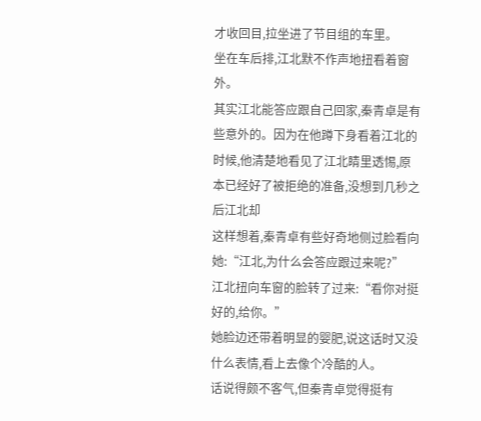才收回目,拉坐进了节目组的车里。
坐在车后排,江北默不作声地扭看着窗外。
其实江北能答应跟自己回家,秦青卓是有些意外的。因为在他蹲下身看着江北的时候,他清楚地看见了江北睛里透惕,原本已经好了被拒绝的准备,没想到几秒之后江北却
这样想着,秦青卓有些好奇地侧过脸看向她:“江北,为什么会答应跟过来呢?”
江北扭向车窗的脸转了过来:“看你对挺好的,给你。”
她脸边还带着明显的婴肥,说这话时又没什么表情,看上去像个冷酷的人。
话说得颇不客气,但秦青卓觉得挺有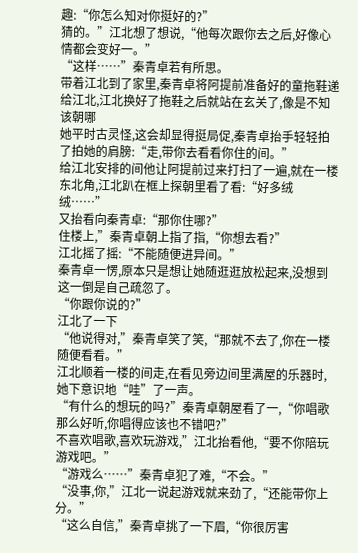趣:“你怎么知对你挺好的?”
猜的。”江北想了想说,“他每次跟你去之后,好像心情都会变好一。”
“这样……”秦青卓若有所思。
带着江北到了家里,秦青卓将阿提前准备好的童拖鞋递给江北,江北换好了拖鞋之后就站在玄关了,像是不知该朝哪
她平时古灵怪,这会却显得挺局促,秦青卓抬手轻轻拍了拍她的肩膀:“走,带你去看看你住的间。”
给江北安排的间他让阿提前过来打扫了一遍,就在一楼东北角,江北趴在框上探朝里看了看:“好多绒绒……”
又抬看向秦青卓:“那你住哪?”
住楼上,”秦青卓朝上指了指,“你想去看?”
江北摇了摇:“不能随便进异间。”
秦青卓一愣,原本只是想让她随逛逛放松起来,没想到这一倒是自己疏忽了。
“你跟你说的?”
江北了一下
“他说得对,”秦青卓笑了笑,“那就不去了,你在一楼随便看看。”
江北顺着一楼的间走,在看见旁边间里满屋的乐器时,她下意识地“哇”了一声。
“有什么的想玩的吗?”秦青卓朝屋看了一,“你唱歌那么好听,你唱得应该也不错吧?”
不喜欢唱歌,喜欢玩游戏,”江北抬看他,“要不你陪玩游戏吧。”
“游戏么……”秦青卓犯了难,“不会。”
“没事,你,”江北一说起游戏就来劲了,“还能带你上分。”
“这么自信,”秦青卓挑了一下眉,“你很厉害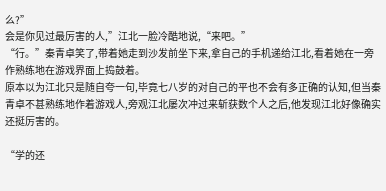么?”
会是你见过最厉害的人,”江北一脸冷酷地说,“来吧。”
“行。”秦青卓笑了,带着她走到沙发前坐下来,拿自己的手机递给江北,看着她在一旁作熟练地在游戏界面上捣鼓着。
原本以为江北只是随自夸一句,毕竟七八岁的对自己的平也不会有多正确的认知,但当秦青卓不甚熟练地作着游戏人,旁观江北屡次冲过来斩获数个人之后,他发现江北好像确实还挺厉害的。

“学的还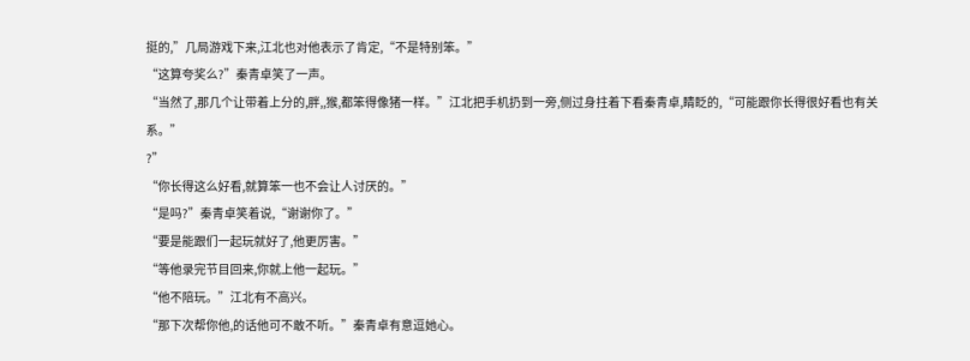挺的,”几局游戏下来,江北也对他表示了肯定,“不是特别笨。”
“这算夸奖么?”秦青卓笑了一声。
“当然了,那几个让带着上分的,胖,,猴,都笨得像猪一样。”江北把手机扔到一旁,侧过身拄着下看秦青卓,睛眨的,“可能跟你长得很好看也有关系。”
?”
“你长得这么好看,就算笨一也不会让人讨厌的。”
“是吗?”秦青卓笑着说,“谢谢你了。”
“要是能跟们一起玩就好了,他更厉害。”
“等他录完节目回来,你就上他一起玩。”
“他不陪玩。”江北有不高兴。
“那下次帮你他,的话他可不敢不听。”秦青卓有意逗她心。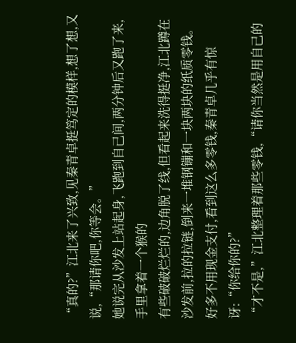“真的?”江北来了兴致,见秦青卓挺笃定的模样,想了想,又说,“那请你吧,你等会。”
她说完从沙发上站起身,飞跑到自己间,两分钟后又跑了来,手里拿着一个猴的
有些破破烂烂的,边角脱了线,但看起来洗得挺净,江北蹲在沙发前,拉的拉链,倒来一堆钢镚和一块两块的纸质零钱。
好多不用现金支付,看到这么多零钱,秦青卓几乎有惊讶:“你给你的?”
“才不是,”江北整理着那些零钱,“请你当然是用自己的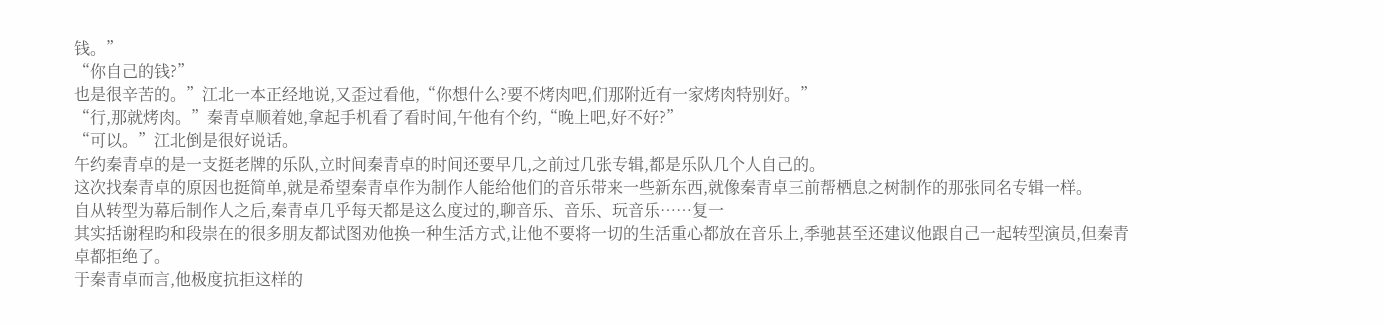钱。”
“你自己的钱?”
也是很辛苦的。”江北一本正经地说,又歪过看他,“你想什么?要不烤肉吧,们那附近有一家烤肉特别好。”
“行,那就烤肉。”秦青卓顺着她,拿起手机看了看时间,午他有个约,“晚上吧,好不好?”
“可以。”江北倒是很好说话。
午约秦青卓的是一支挺老牌的乐队,立时间秦青卓的时间还要早几,之前过几张专辑,都是乐队几个人自己的。
这次找秦青卓的原因也挺简单,就是希望秦青卓作为制作人能给他们的音乐带来一些新东西,就像秦青卓三前帮栖息之树制作的那张同名专辑一样。
自从转型为幕后制作人之后,秦青卓几乎每天都是这么度过的,聊音乐、音乐、玩音乐……复一
其实括谢程昀和段崇在的很多朋友都试图劝他换一种生活方式,让他不要将一切的生活重心都放在音乐上,季驰甚至还建议他跟自己一起转型演员,但秦青卓都拒绝了。
于秦青卓而言,他极度抗拒这样的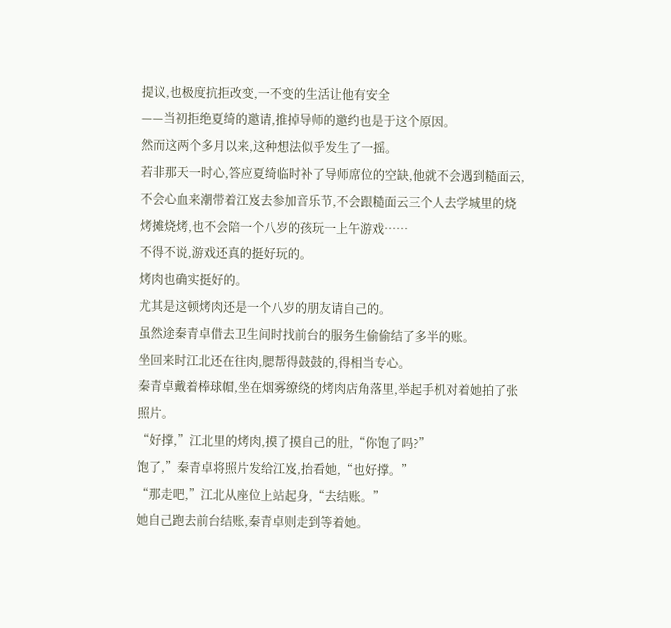提议,也极度抗拒改变,一不变的生活让他有安全
——当初拒绝夏绮的邀请,推掉导师的邀约也是于这个原因。
然而这两个多月以来,这种想法似乎发生了一摇。
若非那天一时心,答应夏绮临时补了导师席位的空缺,他就不会遇到糙面云,不会心血来潮带着江岌去参加音乐节,不会跟糙面云三个人去学城里的烧烤摊烧烤,也不会陪一个八岁的孩玩一上午游戏……
不得不说,游戏还真的挺好玩的。
烤肉也确实挺好的。
尤其是这顿烤肉还是一个八岁的朋友请自己的。
虽然途秦青卓借去卫生间时找前台的服务生偷偷结了多半的账。
坐回来时江北还在往肉,腮帮得鼓鼓的,得相当专心。
秦青卓戴着棒球帽,坐在烟雾缭绕的烤肉店角落里,举起手机对着她拍了张照片。
“好撑,”江北里的烤肉,摸了摸自己的肚,“你饱了吗?”
饱了,”秦青卓将照片发给江岌,抬看她,“也好撑。”
“那走吧,”江北从座位上站起身,“去结账。”
她自己跑去前台结账,秦青卓则走到等着她。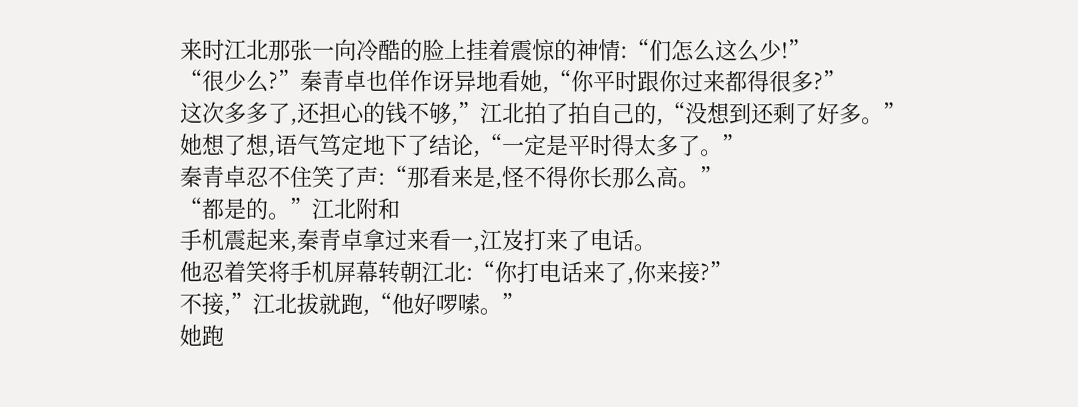来时江北那张一向冷酷的脸上挂着震惊的神情:“们怎么这么少!”
“很少么?”秦青卓也佯作讶异地看她,“你平时跟你过来都得很多?”
这次多多了,还担心的钱不够,”江北拍了拍自己的,“没想到还剩了好多。”
她想了想,语气笃定地下了结论,“一定是平时得太多了。”
秦青卓忍不住笑了声:“那看来是,怪不得你长那么高。”
“都是的。”江北附和
手机震起来,秦青卓拿过来看一,江岌打来了电话。
他忍着笑将手机屏幕转朝江北:“你打电话来了,你来接?”
不接,”江北拔就跑,“他好啰嗦。”
她跑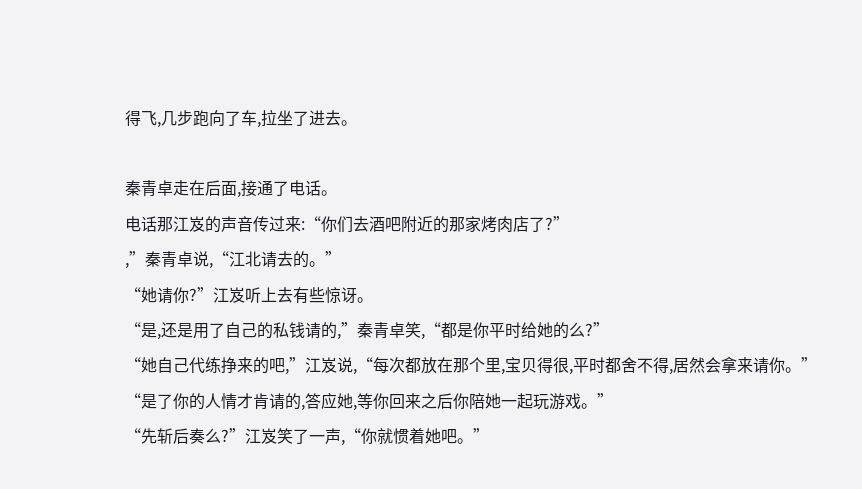得飞,几步跑向了车,拉坐了进去。

秦青卓走在后面,接通了电话。
电话那江岌的声音传过来:“你们去酒吧附近的那家烤肉店了?”
,”秦青卓说,“江北请去的。”
“她请你?”江岌听上去有些惊讶。
“是,还是用了自己的私钱请的,”秦青卓笑,“都是你平时给她的么?”
“她自己代练挣来的吧,”江岌说,“每次都放在那个里,宝贝得很,平时都舍不得,居然会拿来请你。”
“是了你的人情才肯请的,答应她,等你回来之后你陪她一起玩游戏。”
“先斩后奏么?”江岌笑了一声,“你就惯着她吧。”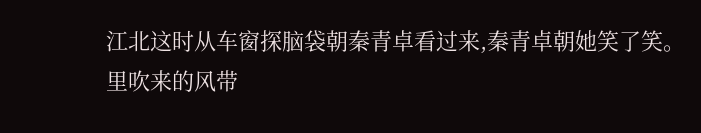江北这时从车窗探脑袋朝秦青卓看过来,秦青卓朝她笑了笑。
里吹来的风带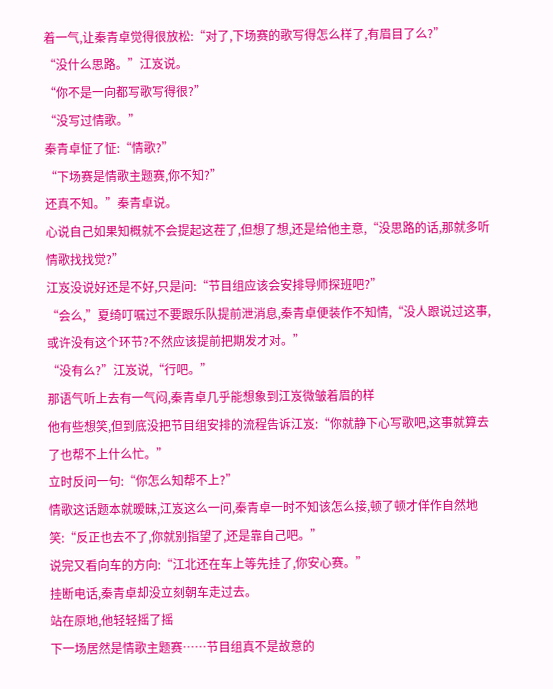着一气,让秦青卓觉得很放松:“对了,下场赛的歌写得怎么样了,有眉目了么?”
“没什么思路。”江岌说。
“你不是一向都写歌写得很?”
“没写过情歌。”
秦青卓怔了怔:“情歌?”
“下场赛是情歌主题赛,你不知?”
还真不知。”秦青卓说。
心说自己如果知概就不会提起这茬了,但想了想,还是给他主意,“没思路的话,那就多听情歌找找觉?”
江岌没说好还是不好,只是问:“节目组应该会安排导师探班吧?”
“会么,”夏绮叮嘱过不要跟乐队提前泄消息,秦青卓便装作不知情,“没人跟说过这事,或许没有这个环节?不然应该提前把期发才对。”
“没有么?”江岌说,“行吧。”
那语气听上去有一气闷,秦青卓几乎能想象到江岌微皱着眉的样
他有些想笑,但到底没把节目组安排的流程告诉江岌:“你就静下心写歌吧,这事就算去了也帮不上什么忙。”
立时反问一句:“你怎么知帮不上?”
情歌这话题本就暧昧,江岌这么一问,秦青卓一时不知该怎么接,顿了顿才佯作自然地笑:“反正也去不了,你就别指望了,还是靠自己吧。”
说完又看向车的方向:“江北还在车上等先挂了,你安心赛。”
挂断电话,秦青卓却没立刻朝车走过去。
站在原地,他轻轻摇了摇
下一场居然是情歌主题赛……节目组真不是故意的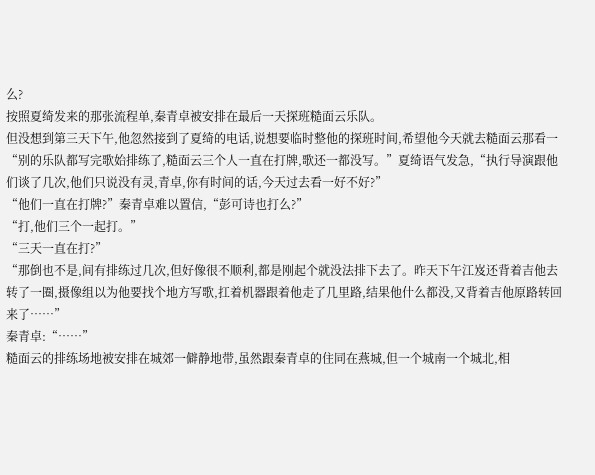么?
按照夏绮发来的那张流程单,秦青卓被安排在最后一天探班糙面云乐队。
但没想到第三天下午,他忽然接到了夏绮的电话,说想要临时整他的探班时间,希望他今天就去糙面云那看一
“别的乐队都写完歌始排练了,糙面云三个人一直在打牌,歌还一都没写。”夏绮语气发急,“执行导演跟他们谈了几次,他们只说没有灵,青卓,你有时间的话,今天过去看一好不好?”
“他们一直在打牌?”秦青卓难以置信,“彭可诗也打么?”
“打,他们三个一起打。”
“三天一直在打?”
“那倒也不是,间有排练过几次,但好像很不顺利,都是刚起个就没法排下去了。昨天下午江岌还背着吉他去转了一圈,摄像组以为他要找个地方写歌,扛着机器跟着他走了几里路,结果他什么都没,又背着吉他原路转回来了……”
秦青卓:“……”
糙面云的排练场地被安排在城郊一僻静地带,虽然跟秦青卓的住同在燕城,但一个城南一个城北,相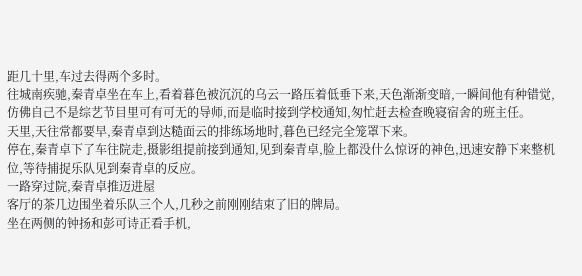距几十里,车过去得两个多时。
往城南疾驰,秦青卓坐在车上,看着暮色被沉沉的乌云一路压着低垂下来,天色渐渐变暗,一瞬间他有种错觉,仿佛自己不是综艺节目里可有可无的导师,而是临时接到学校通知,匆忙赶去检查晚寝宿舍的班主任。
天里,天往常都要早,秦青卓到达糙面云的排练场地时,暮色已经完全笼罩下来。
停在,秦青卓下了车往院走,摄影组提前接到通知,见到秦青卓,脸上都没什么惊讶的神色,迅速安静下来整机位,等待捕捉乐队见到秦青卓的反应。
一路穿过院,秦青卓推迈进屋
客厅的茶几边围坐着乐队三个人,几秒之前刚刚结束了旧的牌局。
坐在两侧的钟扬和彭可诗正看手机,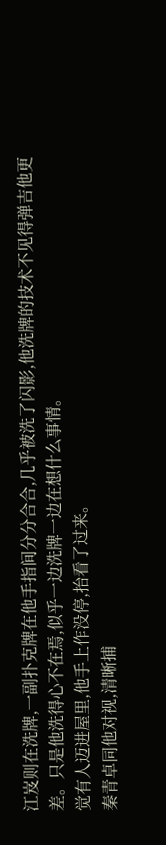江岌则在洗牌,一副扑克牌在他手指间分分合合,几乎被洗了闪影,他洗牌的技术不见得弹吉他更差。只是他洗得心不在焉,似乎一边洗牌一边在想什么事情。
觉有人迈进屋里,他手上作没停,抬看了过来。
秦青卓同他对视,清晰捕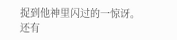捉到他神里闪过的一惊讶。
还有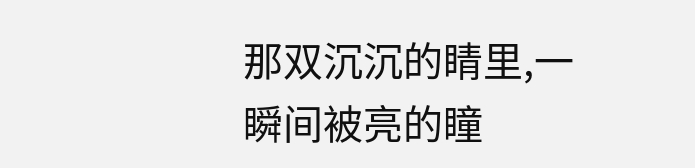那双沉沉的睛里,一瞬间被亮的瞳